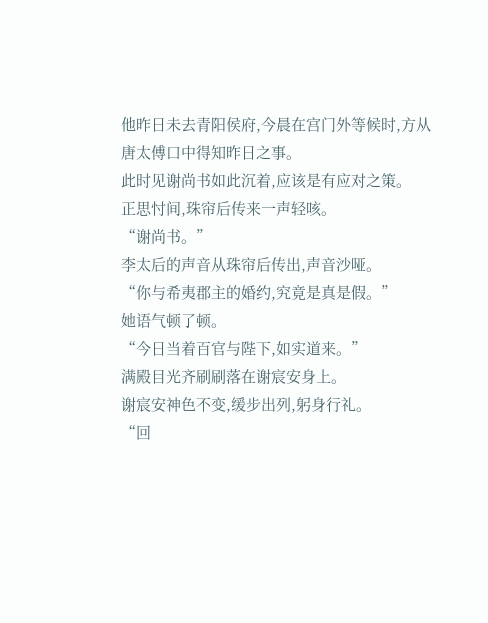他昨日未去青阳侯府,今晨在宫门外等候时,方从唐太傅口中得知昨日之事。
此时见谢尚书如此沉着,应该是有应对之策。
正思忖间,珠帘后传来一声轻咳。
“谢尚书。”
李太后的声音从珠帘后传出,声音沙哑。
“你与希夷郡主的婚约,究竟是真是假。”
她语气顿了顿。
“今日当着百官与陛下,如实道来。”
满殿目光齐刷刷落在谢宸安身上。
谢宸安神色不变,缓步出列,躬身行礼。
“回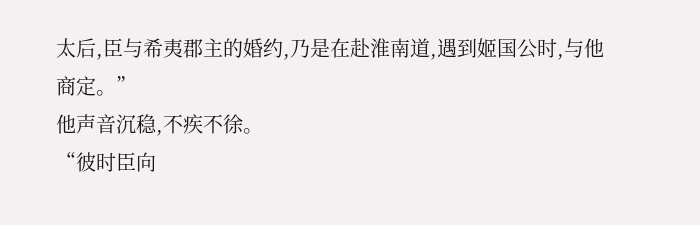太后,臣与希夷郡主的婚约,乃是在赴淮南道,遇到姬国公时,与他商定。”
他声音沉稳,不疾不徐。
“彼时臣向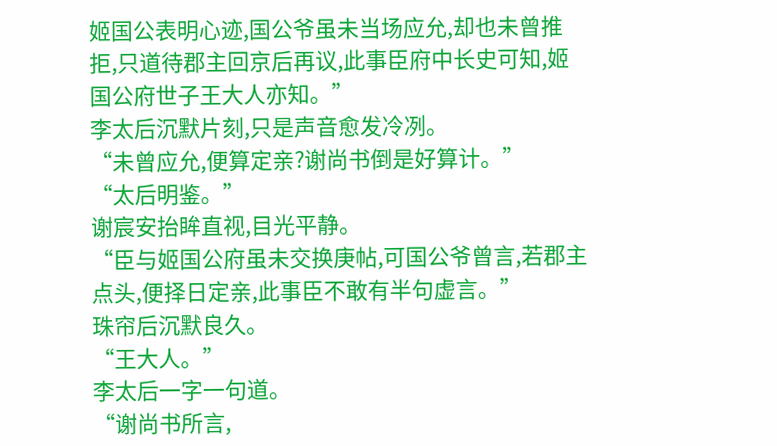姬国公表明心迹,国公爷虽未当场应允,却也未曾推拒,只道待郡主回京后再议,此事臣府中长史可知,姬国公府世子王大人亦知。”
李太后沉默片刻,只是声音愈发冷冽。
“未曾应允,便算定亲?谢尚书倒是好算计。”
“太后明鉴。”
谢宸安抬眸直视,目光平静。
“臣与姬国公府虽未交换庚帖,可国公爷曾言,若郡主点头,便择日定亲,此事臣不敢有半句虚言。”
珠帘后沉默良久。
“王大人。”
李太后一字一句道。
“谢尚书所言,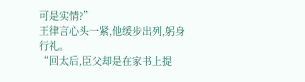可是实情?”
王律言心头一紧,他缓步出列,躬身行礼。
“回太后,臣父却是在家书上提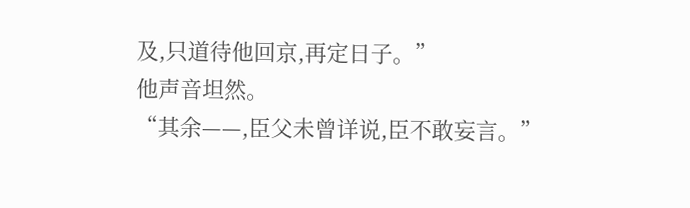及,只道待他回京,再定日子。”
他声音坦然。
“其余——,臣父未曾详说,臣不敢妄言。”